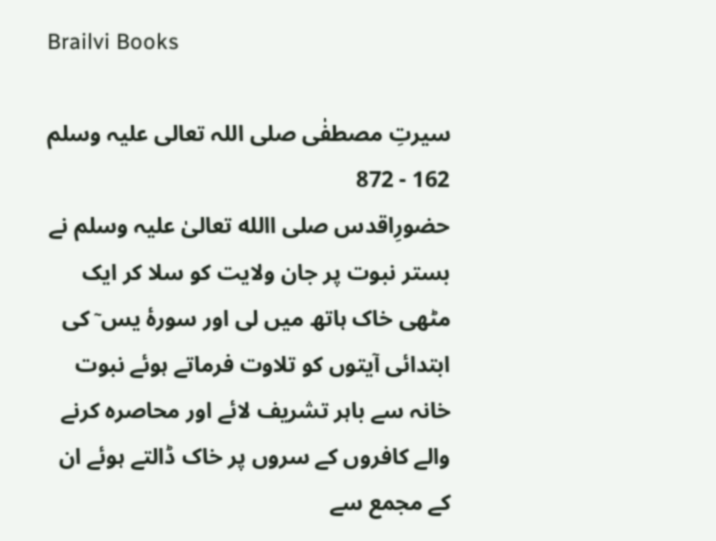Brailvi Books

سیرتِ مصطفٰی صلی اللہ تعالی علیہ وسلم
162 - 872
حضورِاقدس صلی االله تعالیٰ علیہ وسلم نے بستر نبوت پر جان ولایت کو سلا کر ایک مٹھی خاک ہاتھ میں لی اور سورهٔ یس ۤ کی ابتدائی آیتوں کو تلاوت فرماتے ہوئے نبوت خانہ سے باہر تشریف لائے اور محاصرہ کرنے والے کافروں کے سروں پر خاک ڈالتے ہوئے ان کے مجمع سے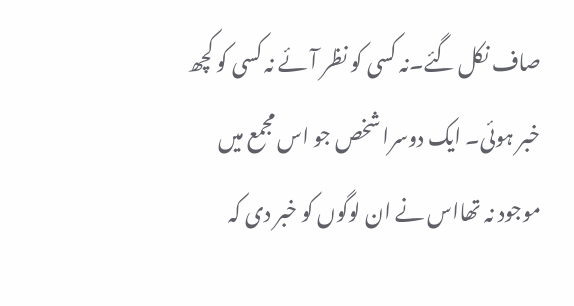صاف نکل گئے۔نہ کسی کو نظر آئے نہ کسی کو کچھ خبر ہوئی۔ ایک دوسرا شخص جو اس مجمع میں موجود نہ تھااس نے ان لوگوں کو خبر دی کہ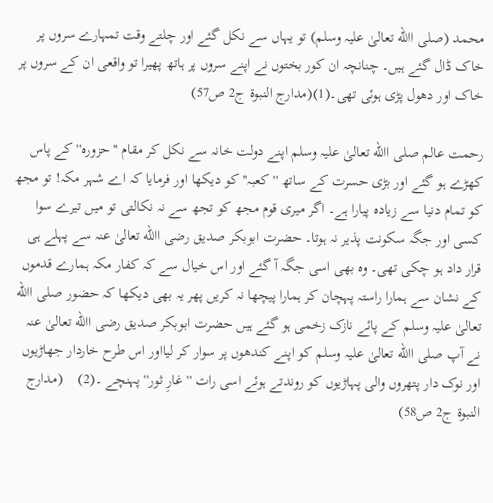محمد (صلی االله تعالیٰ علیہ وسلم) تو یہاں سے نکل گئے اور چلتے وقت تمہارے سروں پر خاک ڈال گئے ہیں۔ چنانچہ ان کور بختوں نے اپنے سروں پر ہاتھ پھیرا تو واقعی ان کے سروں پر خاک اور دھول پڑی ہوئی تھی۔(1)(مدارج النبوۃ ج2 ص57)

رحمت عالم صلی االله تعالیٰ علیہ وسلم اپنے دولت خانہ سے نکل کر مقام ''حزورہ'' کے پاس کھڑے ہو گئے اور بڑی حسرت کے ساتھ ''کعبہ'' کو دیکھا اور فرمایا کہ اے شہر مکہ! تو مجھ کو تمام دنیا سے زیادہ پیارا ہے۔ اگر میری قوم مجھ کو تجھ سے نہ نکالتی تو میں تیرے سوا کسی اور جگہ سکونت پذیر نہ ہوتا۔ حضرت ابوبکر صدیق رضی االله تعالیٰ عنہ سے پہلے ہی قرار داد ہو چکی تھی۔ وہ بھی اسی جگہ آ گئے اور اس خیال سے کہ کفار مکہ ہمارے قدموں کے نشان سے ہمارا راستہ پہچان کر ہمارا پیچھا نہ کریں پھر یہ بھی دیکھا کہ حضور صلی االله تعالیٰ علیہ وسلم کے پائے نازک زخمی ہو گئے ہیں حضرت ابوبکر صدیق رضی االله تعالیٰ عنہ نے آپ صلی االله تعالیٰ علیہ وسلم کو اپنے کندھوں پر سوار کر لیااور اس طرح خاردار جھاڑیوں اور نوک دار پتھروں والی پہاڑیوں کو روندتے ہوئے اسی رات ''غارِ ثور'' پہنچے ۔(2)    (مدارج النبوۃ ج2 ص58)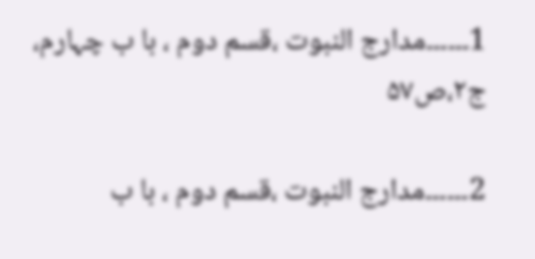1۔۔۔۔۔۔مدارج النبوت ،قسم دوم ، با ب چہارم، ج۲،ص۵۷

2۔۔۔۔۔۔مدارج النبوت ،قسم دوم ، با ب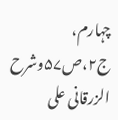چہارم، ج۲،ص۵۷وشرح الزرقانی علی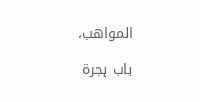المواھب،

باب ہجرۃ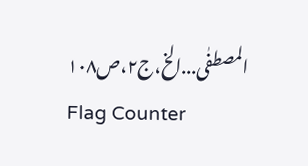المصطفٰی...الخ،ج۲،ص۱۰۸
Flag Counter